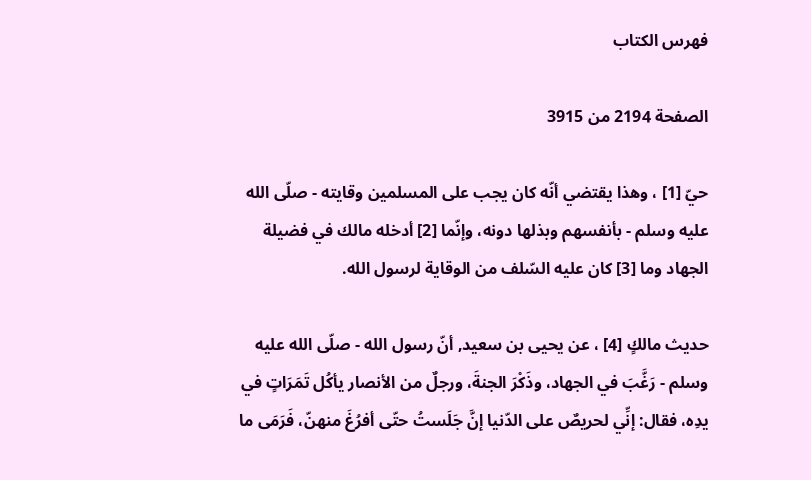فهرس الكتاب

الصفحة 2194 من 3915

حيّ [1] ، وهذا يقتضي أنّه كان يجب على المسلمين وقايته - صلّى الله عليه وسلم - بأنفسهم وبذلها دونه، وإنّما [2] أدخله مالك في فضيلة الجهاد وما [3] كان عليه السّلف من الوقاية لرسول الله.

حديث مالكٍ [4] ، عن يحيى بن سعيد, أنّ رسول الله - صلّى الله عليه وسلم - رَغَّبَ في الجهاد، وذَكْرَ الجنةَ، ورجلٌ من الأنصار يأكُل تَمَرَاتٍ في يدِه، فقال: إنِّي لحريصٌ على الدّنيا إنَّ جَلَستُ حتّى أفرُغَ منهنّ، فَرَمَى ما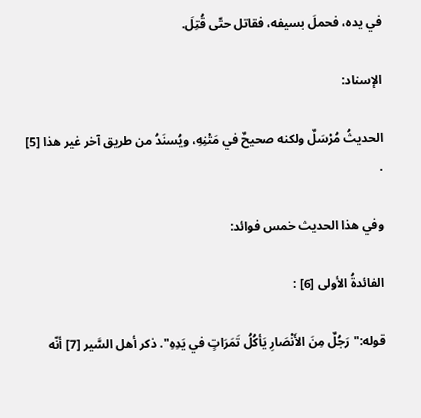في يده، فحملَ بسيفه، فقاتل حتّى قُتِلَ.

الإسناد:

الحديثُ مُرْسَلٌ ولكنه صحيحٌ في مَتْنِهِ، ويُسنَدُ من طريق آخر غير هذا [5] .

وفي هذا الحديث خمس فوائد:

الفائدةُ الأولى [6] :

قوله:"رَجُلٌ مِنَ الأَنْصَارِ يَأكُلُ تَمَرَاتٍ في يَدِهِ". ذكر أهل السَّير [7] أنّه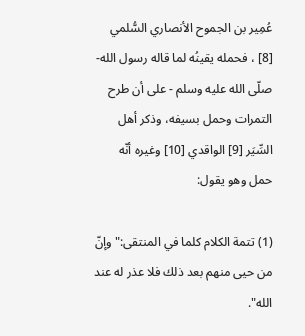عُمِير بن الجموح الأنصاري السُّلمي [8] ، فحمله يقينُه لما قاله رسول الله- صلّى الله عليه وسلم - على أن طرح التمرات وحمل بسيفه، وذكر أهل السِّيَر [9] الواقدي [10] وغيره أنّه حمل وهو يقول:

(1) تتمة الكلام كلما في المنتقى:"وإنّ من حيى منهم بعد ذلك فلا عذر له عند الله".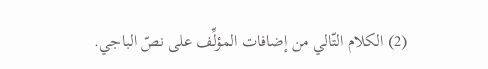(2) الكلام التّالي من إضافات المؤلِّف على نصّ الباجي.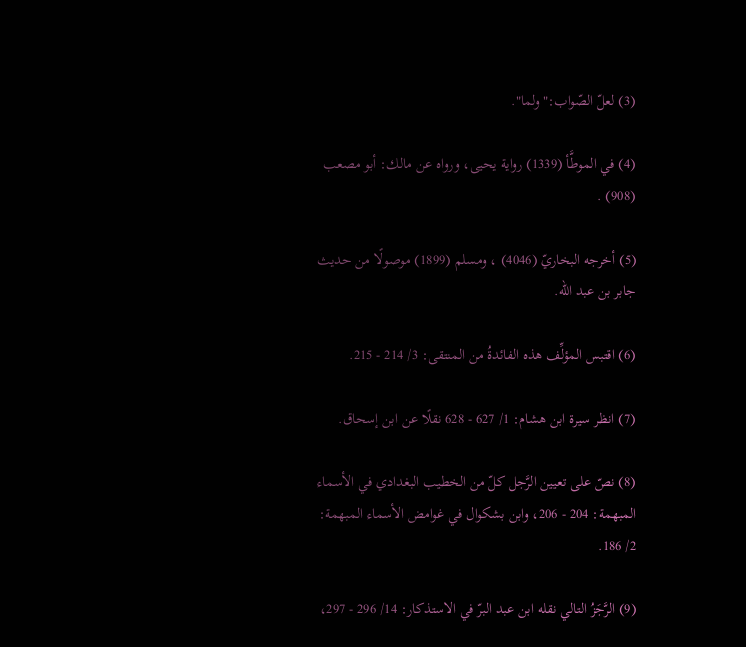(3) لعلّ الصّواب:"ولما".

(4) في الموطَّأ (1339) رواية يحيى، ورواه عن مالك: أبو مصعب (908) .

(5) أخرجه البخاريّ (4046) ، ومسلم (1899) موصولًا من حديث جابر بن عبد الله.

(6) اقتبس المؤلِّف هذه الفائدةُ من المنتقى: 3/ 214 - 215.

(7) انظر سيرة ابن هشام: 1/ 627 - 628 نقلًا عن ابن إسحاق.

(8) نصّ على تعيين الرَّجل كلّ من الخطيب البغدادي في الأسماء المبهمة: 204 - 206، وابن بشكوال في غوامض الأسماء المبهمة: 2/ 186.

(9) الرَّجَزُ التالي نقله ابن عبد البرّ في الاستذكار: 14/ 296 - 297،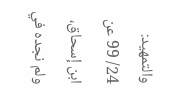والتمهيد: 24/ 99 عن ابن إسحاق، ولم نجده في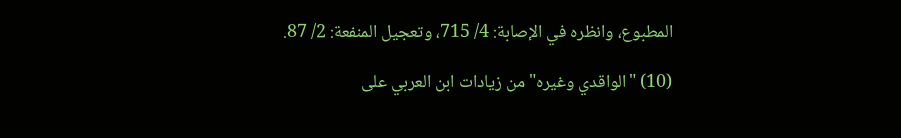المطبوع، وانظره في الإصابة: 4/ 715، وتعجيل المنفعة: 2/ 87.

(10) "الواقدي وغيره"من زيادات ابن العربي على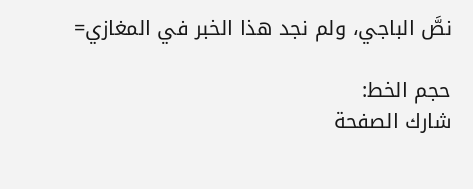نصَّ الباجي، ولم نجد هذا الخبر في المغازي=

حجم الخط:
شارك الصفحة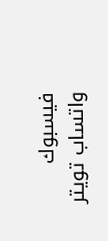فيسبوك واتساب تويتر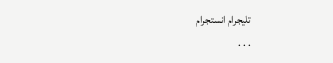تليجرام انستجرام
. . .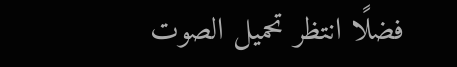فضلًا انتظر تحميل الصوت